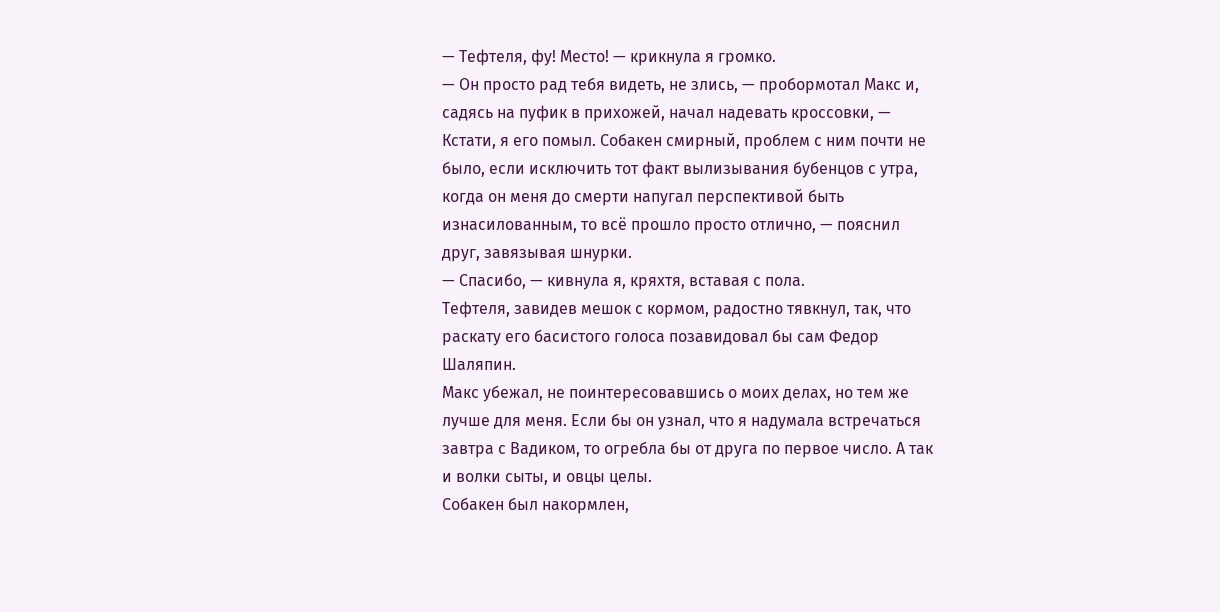— Тефтеля, фу! Место! — крикнула я громко.
— Он просто рад тебя видеть, не злись, — пробормотал Макс и, садясь на пуфик в прихожей, начал надевать кроссовки, — Кстати, я его помыл. Собакен смирный, проблем с ним почти не было, если исключить тот факт вылизывания бубенцов с утра, когда он меня до смерти напугал перспективой быть изнасилованным, то всё прошло просто отлично, — пояснил друг, завязывая шнурки.
— Спасибо, — кивнула я, кряхтя, вставая с пола.
Тефтеля, завидев мешок с кормом, радостно тявкнул, так, что раскату его басистого голоса позавидовал бы сам Федор Шаляпин.
Макс убежал, не поинтересовавшись о моих делах, но тем же лучше для меня. Если бы он узнал, что я надумала встречаться завтра с Вадиком, то огребла бы от друга по первое число. А так и волки сыты, и овцы целы.
Собакен был накормлен,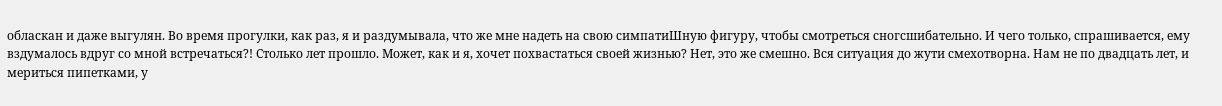обласкан и даже выгулян. Во время прогулки, как раз, я и раздумывала, что же мне надеть на свою симпатиШную фигуру, чтобы смотреться сногсшибательно. И чего только, спрашивается, ему вздумалось вдруг со мной встречаться?! Столько лет прошло. Может, как и я, хочет похвастаться своей жизнью? Нет, это же смешно. Вся ситуация до жути смехотворна. Нам не по двадцать лет, и мериться пипетками, у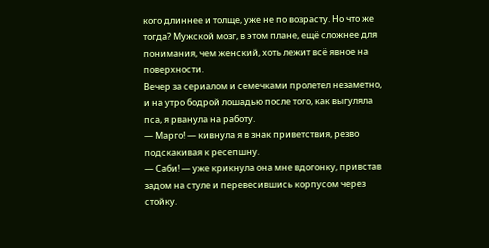кого длиннее и толще, уже не по возрасту. Но что же тогда? Мужской мозг, в этом плане, ещё сложнее для понимания, чем женский, хоть лежит всё явное на поверхности.
Вечер за сериалом и семечками пролетел незаметно, и на утро бодрой лошадью после того, как выгуляла пса, я рванула на работу.
— Марго! — кивнула я в знак приветствия, резво подскакивая к ресепшну.
— Саби! — уже крикнула она мне вдогонку, привстав задом на стуле и перевесившись корпусом через стойку.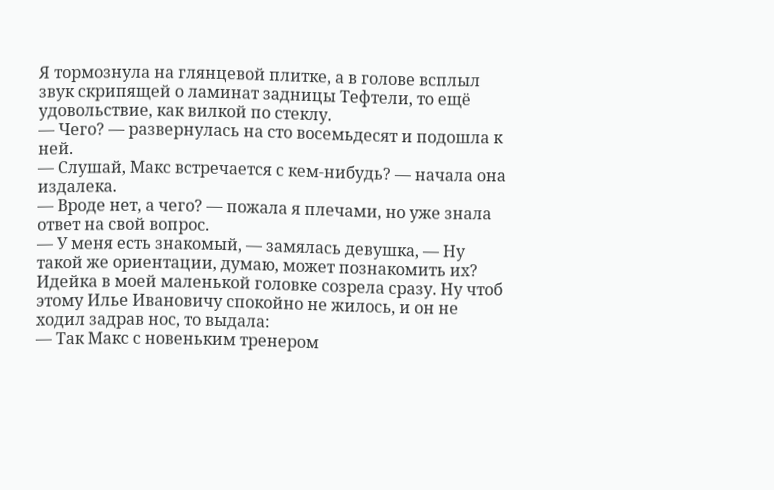Я тормознула на глянцевой плитке, а в голове всплыл звук скрипящей о ламинат задницы Тефтели, то ещё удовольствие, как вилкой по стеклу.
— Чего? — развернулась на сто восемьдесят и подошла к ней.
— Слушай, Макс встречается с кем-нибудь? — начала она издалека.
— Вроде нет, а чего? — пожала я плечами, но уже знала ответ на свой вопрос.
— У меня есть знакомый, — замялась девушка, — Ну такой же ориентации, думаю, может познакомить их?
Идейка в моей маленькой головке созрела сразу. Ну чтоб этому Илье Ивановичу спокойно не жилось, и он не ходил задрав нос, то выдала:
— Так Макс с новеньким тренером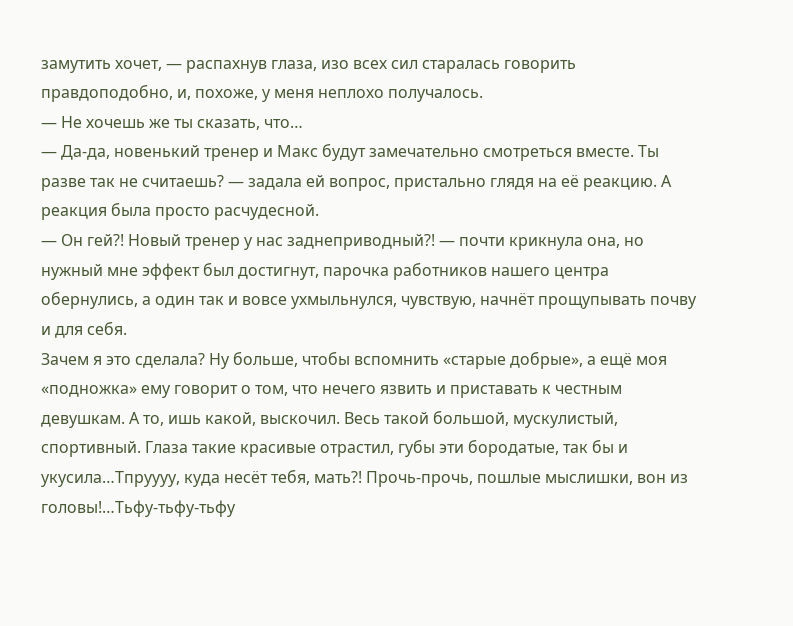замутить хочет, — распахнув глаза, изо всех сил старалась говорить правдоподобно, и, похоже, у меня неплохо получалось.
— Не хочешь же ты сказать, что…
— Да-да, новенький тренер и Макс будут замечательно смотреться вместе. Ты разве так не считаешь? — задала ей вопрос, пристально глядя на её реакцию. А реакция была просто расчудесной.
— Он гей?! Новый тренер у нас заднеприводный?! — почти крикнула она, но нужный мне эффект был достигнут, парочка работников нашего центра обернулись, а один так и вовсе ухмыльнулся, чувствую, начнёт прощупывать почву и для себя.
Зачем я это сделала? Ну больше, чтобы вспомнить «старые добрые», а ещё моя «подножка» ему говорит о том, что нечего язвить и приставать к честным девушкам. А то, ишь какой, выскочил. Весь такой большой, мускулистый, спортивный. Глаза такие красивые отрастил, губы эти бородатые, так бы и укусила…Тпруууу, куда несёт тебя, мать?! Прочь-прочь, пошлые мыслишки, вон из головы!…Тьфу-тьфу-тьфу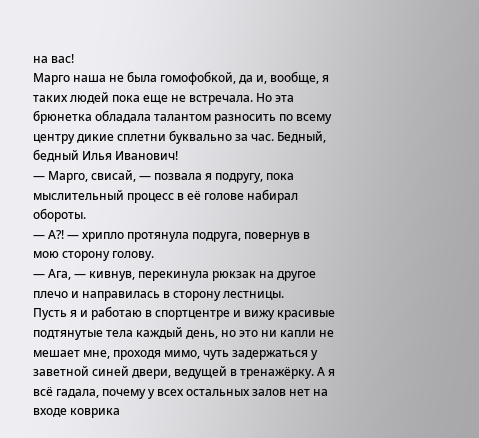на вас!
Марго наша не была гомофобкой, да и, вообще, я таких людей пока еще не встречала. Но эта брюнетка обладала талантом разносить по всему центру дикие сплетни буквально за час. Бедный, бедный Илья Иванович!
— Марго, свисай, — позвала я подругу, пока мыслительный процесс в её голове набирал обороты.
— А?! — хрипло протянула подруга, повернув в мою сторону голову.
— Ага, — кивнув, перекинула рюкзак на другое плечо и направилась в сторону лестницы.
Пусть я и работаю в спортцентре и вижу красивые подтянутые тела каждый день, но это ни капли не мешает мне, проходя мимо, чуть задержаться у заветной синей двери, ведущей в тренажёрку. А я всё гадала, почему у всех остальных залов нет на входе коврика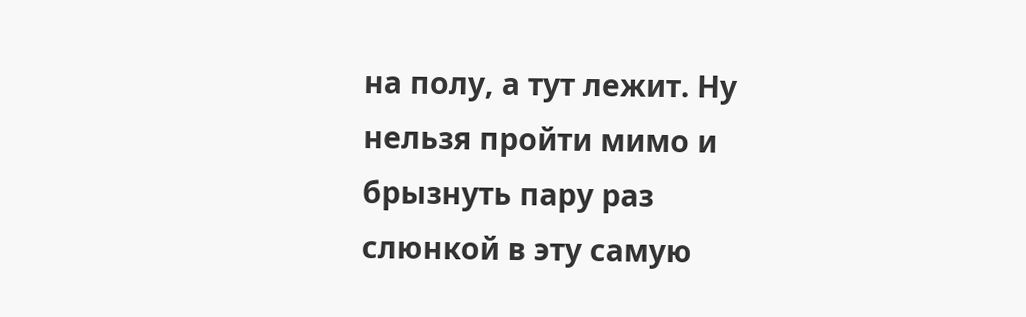на полу, а тут лежит. Ну нельзя пройти мимо и брызнуть пару раз слюнкой в эту самую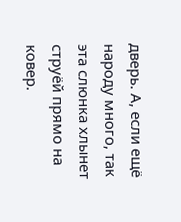дверь. А, если ещё народу много, так эта слюнка хлынет струёй прямо на ковер.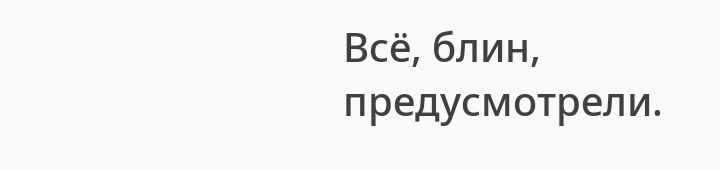Всё, блин, предусмотрели.